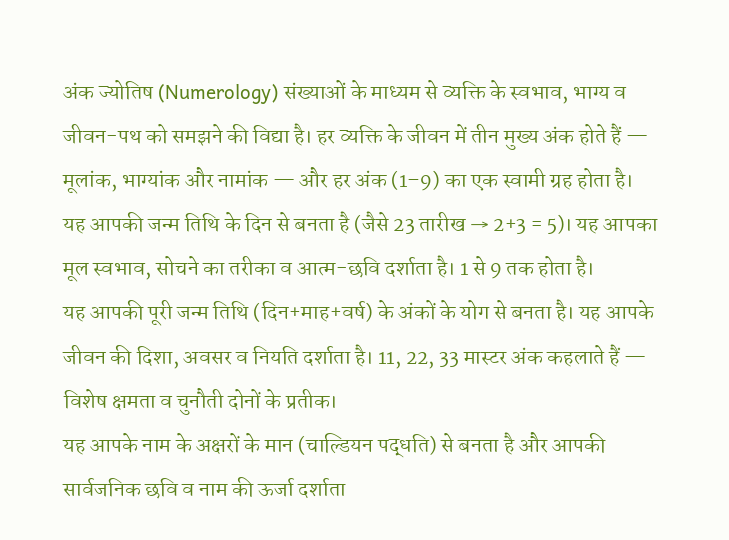अंक ज्योतिष (Numerology) संख्याओं के माध्यम से व्यक्ति के स्वभाव, भाग्य व जीवन-पथ को समझने की विद्या है। हर व्यक्ति के जीवन में तीन मुख्य अंक होते हैं — मूलांक, भाग्यांक और नामांक — और हर अंक (1–9) का एक स्वामी ग्रह होता है।
यह आपकी जन्म तिथि के दिन से बनता है (जैसे 23 तारीख → 2+3 = 5)। यह आपका मूल स्वभाव, सोचने का तरीका व आत्म-छवि दर्शाता है। 1 से 9 तक होता है।
यह आपकी पूरी जन्म तिथि (दिन+माह+वर्ष) के अंकों के योग से बनता है। यह आपके जीवन की दिशा, अवसर व नियति दर्शाता है। 11, 22, 33 मास्टर अंक कहलाते हैं — विशेष क्षमता व चुनौती दोनों के प्रतीक।
यह आपके नाम के अक्षरों के मान (चाल्डियन पद्धति) से बनता है और आपकी सार्वजनिक छवि व नाम की ऊर्जा दर्शाता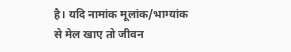है। यदि नामांक मूलांक/भाग्यांक से मेल खाए तो जीवन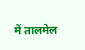में तालमेल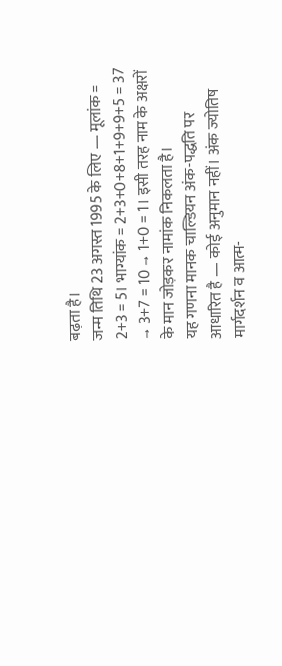बढ़ता है।
जन्म तिथि 23 अगस्त 1995 के लिए — मूलांक = 2+3 = 5। भाग्यांक = 2+3+0+8+1+9+9+5 = 37 → 3+7 = 10 → 1+0 = 1। इसी तरह नाम के अक्षरों के मान जोड़कर नामांक निकलता है।
यह गणना मानक चाल्डियन अंक-पद्धति पर आधारित है — कोई अनुमान नहीं। अंक ज्योतिष मार्गदर्शन व आत्म-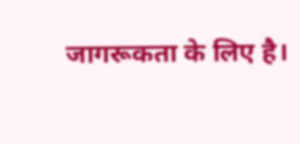जागरूकता के लिए है।